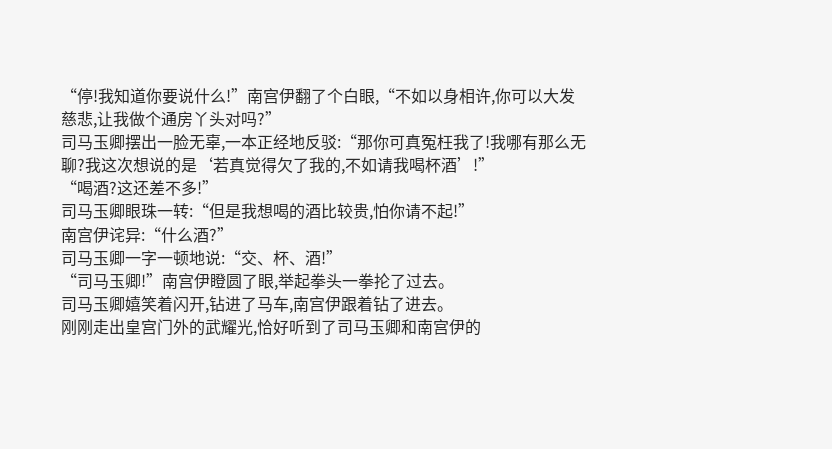“停!我知道你要说什么!”南宫伊翻了个白眼,“不如以身相许,你可以大发慈悲,让我做个通房丫头对吗?”
司马玉卿摆出一脸无辜,一本正经地反驳:“那你可真冤枉我了!我哪有那么无聊?我这次想说的是‘若真觉得欠了我的,不如请我喝杯酒’!”
“喝酒?这还差不多!”
司马玉卿眼珠一转:“但是我想喝的酒比较贵,怕你请不起!”
南宫伊诧异:“什么酒?”
司马玉卿一字一顿地说:“交、杯、酒!”
“司马玉卿!”南宫伊瞪圆了眼,举起拳头一拳抡了过去。
司马玉卿嬉笑着闪开,钻进了马车,南宫伊跟着钻了进去。
刚刚走出皇宫门外的武耀光,恰好听到了司马玉卿和南宫伊的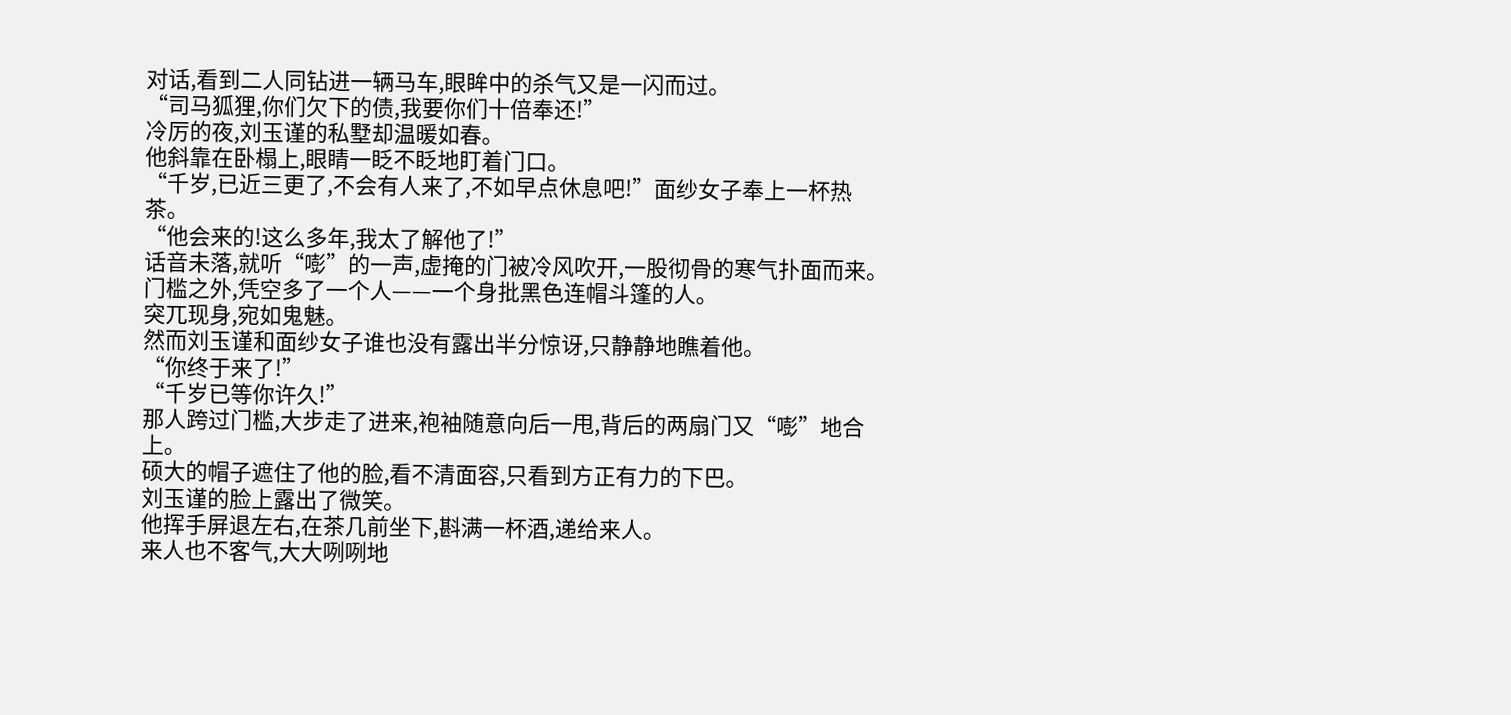对话,看到二人同钻进一辆马车,眼眸中的杀气又是一闪而过。
“司马狐狸,你们欠下的债,我要你们十倍奉还!”
冷厉的夜,刘玉谨的私墅却温暖如春。
他斜靠在卧榻上,眼睛一眨不眨地盯着门口。
“千岁,已近三更了,不会有人来了,不如早点休息吧!”面纱女子奉上一杯热茶。
“他会来的!这么多年,我太了解他了!”
话音未落,就听“嘭”的一声,虚掩的门被冷风吹开,一股彻骨的寒气扑面而来。
门槛之外,凭空多了一个人——一个身批黑色连帽斗篷的人。
突兀现身,宛如鬼魅。
然而刘玉谨和面纱女子谁也没有露出半分惊讶,只静静地瞧着他。
“你终于来了!”
“千岁已等你许久!”
那人跨过门槛,大步走了进来,袍袖随意向后一甩,背后的两扇门又“嘭”地合上。
硕大的帽子遮住了他的脸,看不清面容,只看到方正有力的下巴。
刘玉谨的脸上露出了微笑。
他挥手屏退左右,在茶几前坐下,斟满一杯酒,递给来人。
来人也不客气,大大咧咧地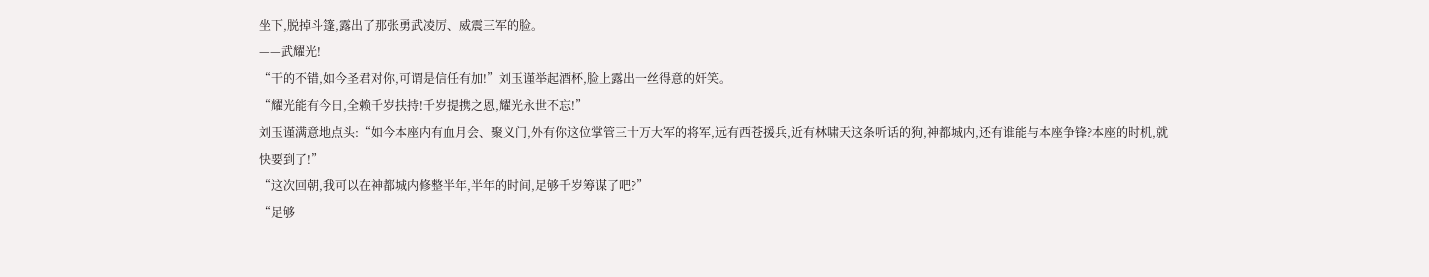坐下,脱掉斗篷,露出了那张勇武凌厉、威震三军的脸。
——武耀光!
“干的不错,如今圣君对你,可谓是信任有加!”刘玉谨举起酒杯,脸上露出一丝得意的奸笑。
“耀光能有今日,全赖千岁扶持!千岁提携之恩,耀光永世不忘!”
刘玉谨满意地点头:“如今本座内有血月会、聚义门,外有你这位掌管三十万大军的将军,远有西苍援兵,近有林啸天这条听话的狗,神都城内,还有谁能与本座争锋?本座的时机,就快要到了!”
“这次回朝,我可以在神都城内修整半年,半年的时间,足够千岁筹谋了吧?”
“足够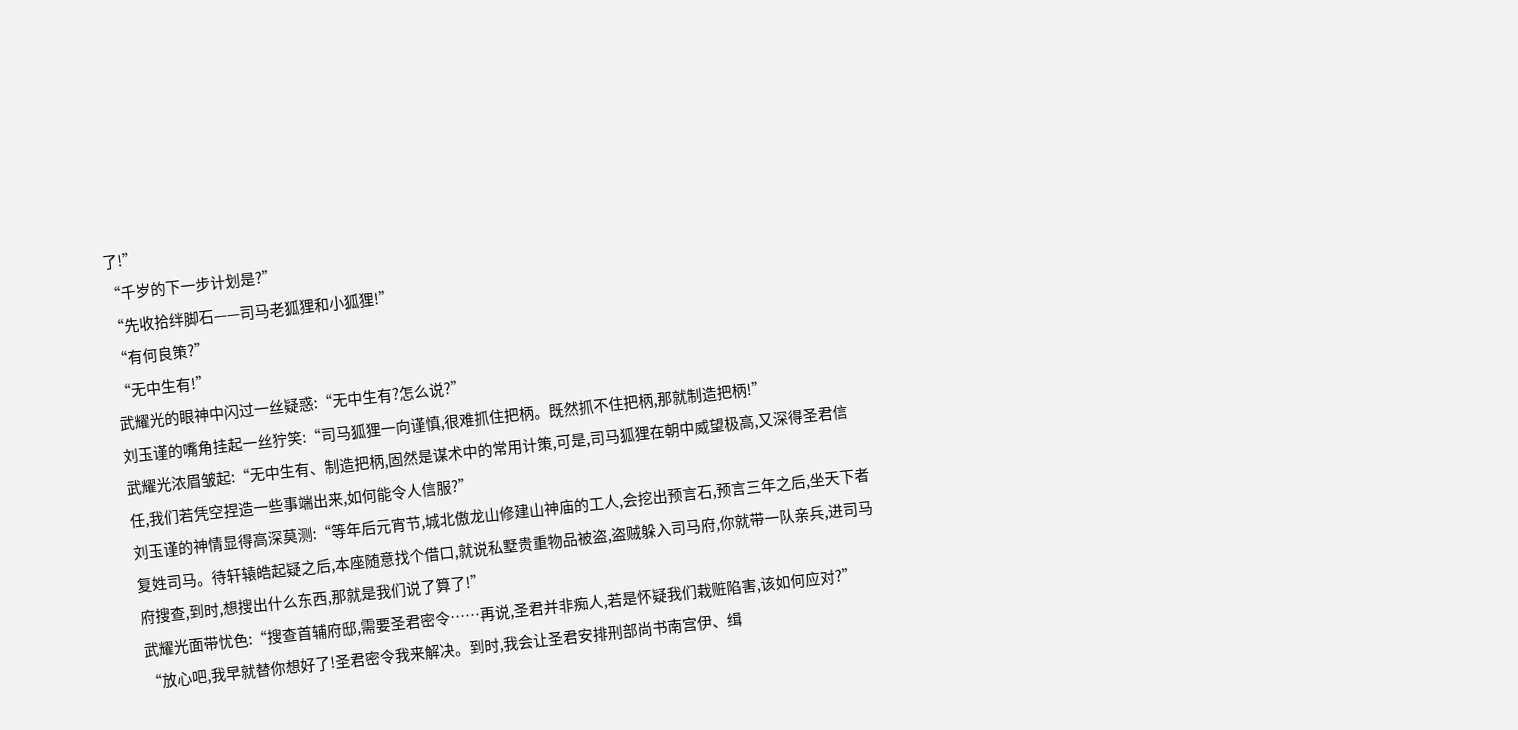了!”
“千岁的下一步计划是?”
“先收拾绊脚石——司马老狐狸和小狐狸!”
“有何良策?”
“无中生有!”
武耀光的眼神中闪过一丝疑惑:“无中生有?怎么说?”
刘玉谨的嘴角挂起一丝狞笑:“司马狐狸一向谨慎,很难抓住把柄。既然抓不住把柄,那就制造把柄!”
武耀光浓眉皱起:“无中生有、制造把柄,固然是谋术中的常用计策,可是,司马狐狸在朝中威望极高,又深得圣君信任,我们若凭空捏造一些事端出来,如何能令人信服?”
刘玉谨的神情显得高深莫测:“等年后元宵节,城北傲龙山修建山神庙的工人,会挖出预言石,预言三年之后,坐天下者复姓司马。待轩辕皓起疑之后,本座随意找个借口,就说私墅贵重物品被盗,盗贼躲入司马府,你就带一队亲兵,进司马府搜查,到时,想搜出什么东西,那就是我们说了算了!”
武耀光面带忧色:“搜查首辅府邸,需要圣君密令……再说,圣君并非痴人,若是怀疑我们栽赃陷害,该如何应对?”
“放心吧,我早就替你想好了!圣君密令我来解决。到时,我会让圣君安排刑部尚书南宫伊、缉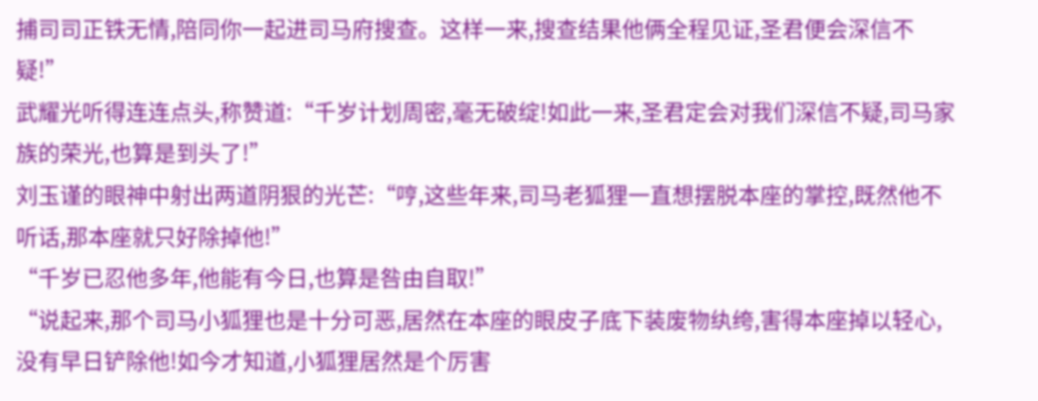捕司司正铁无情,陪同你一起进司马府搜查。这样一来,搜查结果他俩全程见证,圣君便会深信不疑!”
武耀光听得连连点头,称赞道:“千岁计划周密,毫无破绽!如此一来,圣君定会对我们深信不疑,司马家族的荣光,也算是到头了!”
刘玉谨的眼神中射出两道阴狠的光芒:“哼,这些年来,司马老狐狸一直想摆脱本座的掌控,既然他不听话,那本座就只好除掉他!”
“千岁已忍他多年,他能有今日,也算是咎由自取!”
“说起来,那个司马小狐狸也是十分可恶,居然在本座的眼皮子底下装废物纨绔,害得本座掉以轻心,没有早日铲除他!如今才知道,小狐狸居然是个厉害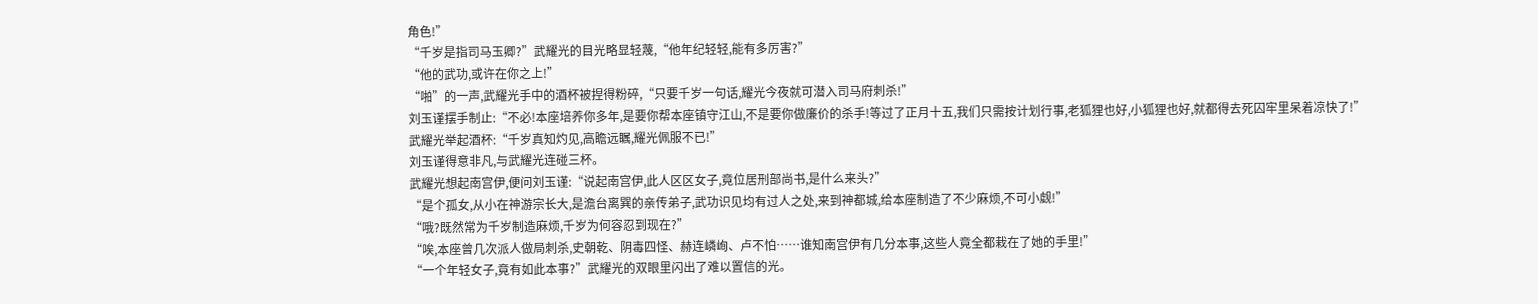角色!”
“千岁是指司马玉卿?”武耀光的目光略显轻蔑,“他年纪轻轻,能有多厉害?”
“他的武功,或许在你之上!”
“啪”的一声,武耀光手中的酒杯被捏得粉碎,“只要千岁一句话,耀光今夜就可潜入司马府刺杀!”
刘玉谨摆手制止:“不必!本座培养你多年,是要你帮本座镇守江山,不是要你做廉价的杀手!等过了正月十五,我们只需按计划行事,老狐狸也好,小狐狸也好,就都得去死囚牢里呆着凉快了!”
武耀光举起酒杯:“千岁真知灼见,高瞻远瞩,耀光佩服不已!”
刘玉谨得意非凡,与武耀光连碰三杯。
武耀光想起南宫伊,便问刘玉谨:“说起南宫伊,此人区区女子,竟位居刑部尚书,是什么来头?”
“是个孤女,从小在神游宗长大,是澹台离巽的亲传弟子,武功识见均有过人之处,来到神都城,给本座制造了不少麻烦,不可小觑!”
“哦?既然常为千岁制造麻烦,千岁为何容忍到现在?”
“唉,本座曾几次派人做局刺杀,史朝乾、阴毒四怪、赫连嶙峋、卢不怕……谁知南宫伊有几分本事,这些人竟全都栽在了她的手里!”
“一个年轻女子,竟有如此本事?”武耀光的双眼里闪出了难以置信的光。